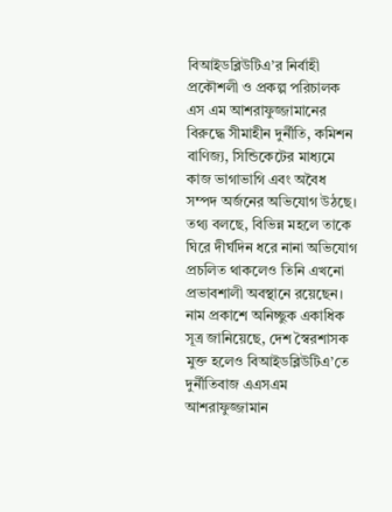বিআইডব্লিউটিএ’র নির্বাহী প্রকৌশলী ও প্রকল্প পরিচালক এস এম আশরাফুজ্জামানের বিরুদ্ধে সীমাহীন দুর্নীতি, কমিশন বাণিজ্য, সিন্ডিকেটের মাধ্যমে কাজ ভাগাভাগি এবং অবৈধ সম্পদ অর্জনের অভিযোগ উঠছে। তথ্য বলছে, বিভিন্ন মহলে তাকে ঘিরে দীর্ঘদিন ধরে নানা অভিযোগ প্রচলিত থাকলেও তিনি এখনো প্রভাবশালী অবস্থানে রয়েছেন।
নাম প্রকাশে অনিচ্ছুক একাধিক সূত্র জানিয়েছে, দেশ স্বৈরশাসক মুক্ত হলেও বিআইডব্লিউটিএ’তে দুর্নীতিবাজ এএসএম আশরাফুজ্জামান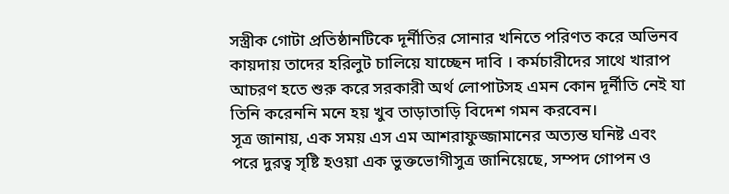সস্ত্রীক গোটা প্রতিষ্ঠানটিকে দূর্নীতির সোনার খনিতে পরিণত করে অভিনব কায়দায় তাদের হরিলুট চালিয়ে যাচ্ছেন দাবি । কর্মচারীদের সাথে খারাপ আচরণ হতে শুরু করে সরকারী অর্থ লোপাটসহ এমন কোন দূর্নীতি নেই যা তিনি করেননি মনে হয় খুব তাড়াতাড়ি বিদেশ গমন করবেন।
সূত্র জানায়, এক সময় এস এম আশরাফুজ্জামানের অত্যন্ত ঘনিষ্ট এবং পরে দুরত্ব সৃষ্টি হওয়া এক ভুক্তভোগীসুত্র জানিয়েছে, সম্পদ গোপন ও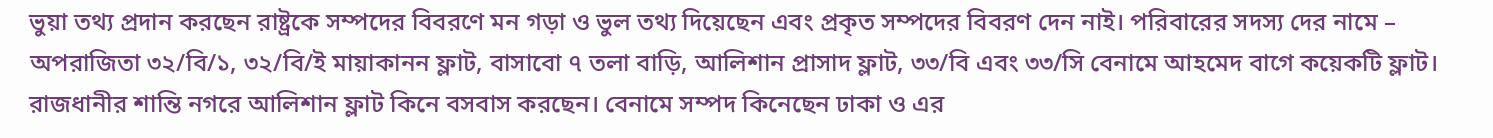ভুয়া তথ্য প্রদান করছেন রাষ্ট্রকে সম্পদের বিবরণে মন গড়া ও ভুল তথ্য দিয়েছেন এবং প্রকৃত সম্পদের বিবরণ দেন নাই। পরিবারের সদস্য দের নামে – অপরাজিতা ৩২/বি/১, ৩২/বি/ই মায়াকানন ফ্লাট, বাসাবো ৭ তলা বাড়ি, আলিশান প্রাসাদ ফ্লাট, ৩৩/বি এবং ৩৩/সি বেনামে আহমেদ বাগে কয়েকটি ফ্লাট। রাজধানীর শান্তি নগরে আলিশান ফ্লাট কিনে বসবাস করছেন। বেনামে সম্পদ কিনেছেন ঢাকা ও এর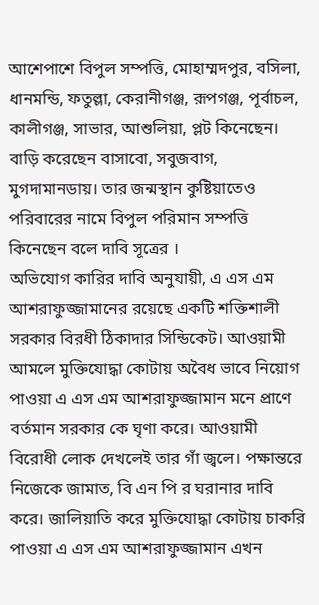আশেপাশে বিপুল সম্পত্তি, মোহাম্মদপুর, বসিলা, ধানমন্ডি, ফতুল্লা, কেরানীগঞ্জ, রূপগঞ্জ, পূর্বাচল, কালীগঞ্জ, সাভার, আশুলিয়া, প্লট কিনেছেন। বাড়ি করেছেন বাসাবো, সবুজবাগ, মুগদামানডায়। তার জন্মস্থান কুষ্টিয়াতেও পরিবারের নামে বিপুল পরিমান সম্পত্তি কিনেছেন বলে দাবি সূত্রের ।
অভিযোগ কারির দাবি অনুযায়ী, এ এস এম আশরাফুজ্জামানের রয়েছে একটি শক্তিশালী সরকার বিরধী ঠিকাদার সিন্ডিকেট। আওয়ামী আমলে মুক্তিযোদ্ধা কোটায় অবৈধ ভাবে নিয়োগ পাওয়া এ এস এম আশরাফুজ্জামান মনে প্রাণে বর্তমান সরকার কে ঘৃণা করে। আওয়ামী বিরোধী লোক দেখলেই তার গাঁ জ্বলে। পক্ষান্তরে নিজেকে জামাত, বি এন পি র ঘরানার দাবি করে। জালিয়াতি করে মুক্তিযোদ্ধা কোটায় চাকরি পাওয়া এ এস এম আশরাফুজ্জামান এখন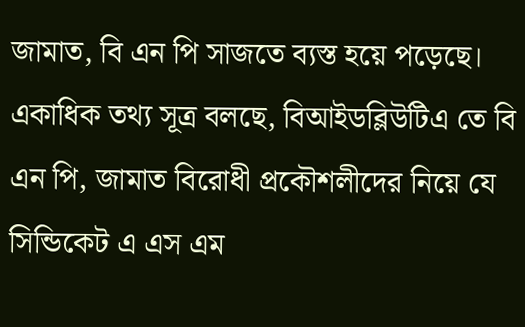জামাত, বি এন পি সাজতে ব্যস্ত হয়ে পড়েছে।
একাধিক তথ্য সূত্র বলছে, বিআইডব্লিউটিএ তে বি এন পি, জামাত বিরোধী প্রকৌশলীদের নিয়ে যে সিন্ডিকেট এ এস এম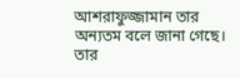আশরাফুজ্জামান তার অন্যতম বলে জানা গেছে। তার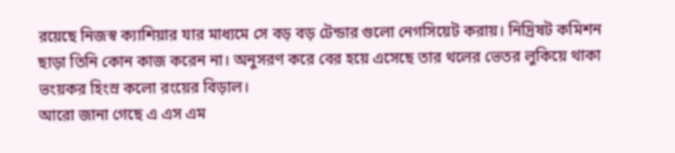রয়েছে নিজস্ব ক্যাশিয়ার যার মাধ্যমে সে বড় বড় টেন্ডার গুলো নেগসিয়েট করায়। নিদ্রিষট কমিশন ছাড়া তিনি কোন কাজ করেন না। অনুসরণ করে বের হয়ে এসেছে তার থলের ভেতর লুকিয়ে থাকা ভংয়কর হিংস্র কলো রংয়ের বিড়াল।
আরো জানা গেছে এ এস এম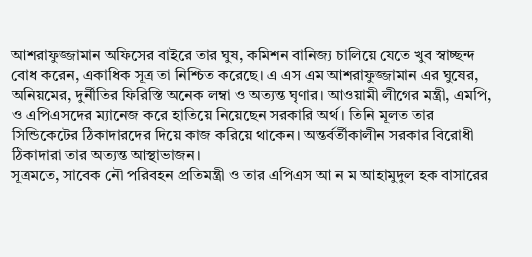আশরাফুজ্জামান অফিসের বাইরে তার ঘুষ, কমিশন বানিজ্য চালিয়ে যেতে খুব স্বাচ্ছন্দ বোধ করেন, একাধিক সূত্র তা নিশ্চিত করেছে। এ এস এম আশরাফুজ্জামান এর ঘুষের, অনিয়মের, দুর্নীতির ফিরিস্তি অনেক লম্বা ও অত্যন্ত ঘৃণার। আওয়ামী লীগের মন্ত্রী, এমপি, ও এপিএসদের ম্যানেজ করে হাতিয়ে নিয়েছেন সরকারি অর্থ। তিনি মূলত তার সিন্ডিকেটের ঠিকাদারদের দিয়ে কাজ করিয়ে থাকেন। অন্তর্বর্তীকালীন সরকার বিরোধী ঠিকাদারা তার অত্যন্ত আস্থাভাজন।
সূত্রমতে, সাবেক নৌ পরিবহন প্রতিমন্ত্রী ও তার এপিএস আ ন ম আহামুদুল হক বাসারের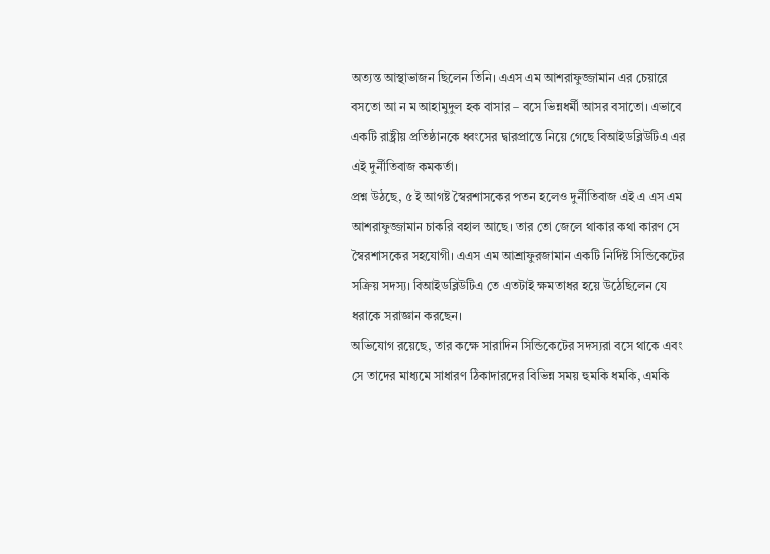অত্যন্ত আস্থাভাজন ছিলেন তিনি। এএস এম আশরাফুজ্জামান এর চেয়ারে বসতো আ ন ম আহামুদুল হক বাসার – বসে ভিন্নধর্মী আসর বসাতো। এভাবে একটি রাষ্ট্রীয় প্রতিষ্ঠানকে ধ্বংসের দ্বারপ্রান্তে নিয়ে গেছে বিআইডব্লিউটিএ এর এই দুর্নীতিবাজ কমকর্তা।
প্রশ্ন উঠছে, ৫ ই আগষ্ট স্বৈরশাসকের পতন হলেও দুর্নীতিবাজ এই এ এস এম আশরাফুজ্জামান চাকরি বহাল আছে। তার তো জেলে থাকার কথা কারণ সে স্বৈরশাসকের সহযোগী। এএস এম আশ্রাফুরজামান একটি নির্দিষ্ট সিন্ডিকেটের সক্রিয় সদস্য। বিআইডব্লিউটিএ তে এতটাই ক্ষমতাধর হয়ে উঠেছিলেন যে ধরাকে সরাজ্ঞান করছেন।
অভিযোগ রয়েছে, তার কক্ষে সারাদিন সিন্ডিকেটের সদস্যরা বসে থাকে এবং সে তাদের মাধ্যমে সাধারণ ঠিকাদারদের বিভিন্ন সময় হুমকি ধমকি, এমকি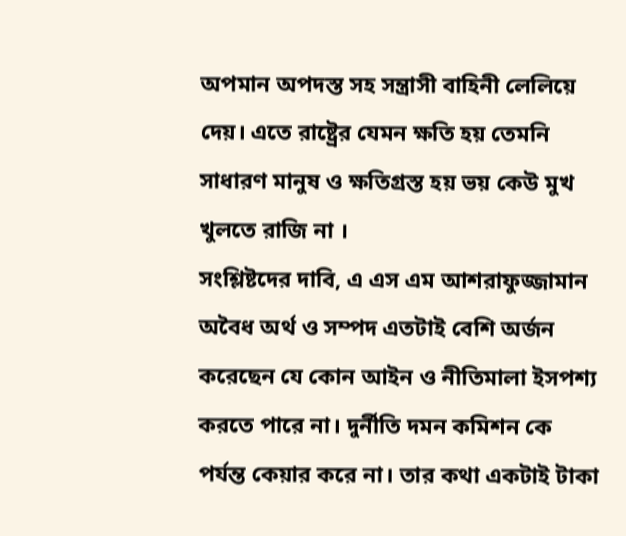অপমান অপদস্ত সহ সন্ত্রাসী বাহিনী লেলিয়ে দেয়। এতে রাষ্ট্রের যেমন ক্ষতি হয় তেমনি সাধারণ মানুষ ও ক্ষতিগ্রস্ত হয় ভয় কেউ মুখ খুলতে রাজি না ।
সংশ্লিষ্টদের দাবি, এ এস এম আশরাফুজ্জামান অবৈধ অর্থ ও সম্পদ এতটাই বেশি অর্জন করেছেন যে কোন আইন ও নীতিমালা ইসপশ্য করতে পারে না। দুর্নীতি দমন কমিশন কে পর্যন্ত কেয়ার করে না। তার কথা একটাই টাকা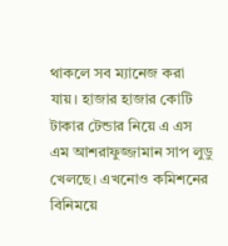থাকলে সব ম্যানেজ করা যায়। হাজার হাজার কোটি টাকার টেন্ডার নিয়ে এ এস এম আশরাফুজ্জামান সাপ লুডু খেলছে। এখনোও কমিশনের বিনিময়ে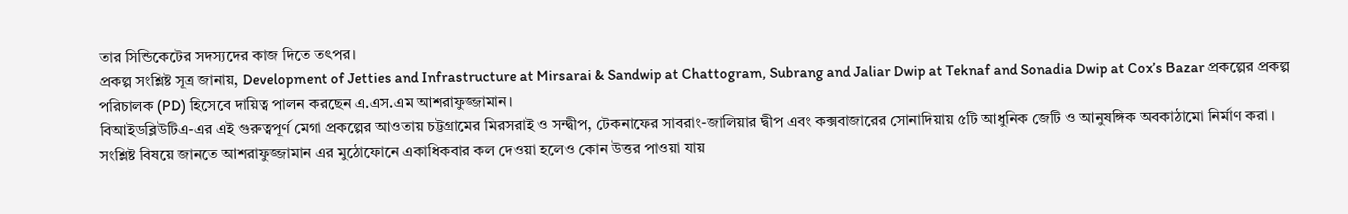তার সিন্ডিকেটের সদস্যদের কাজ দিতে তৎপর।
প্রকল্প সংশ্লিষ্ট সূত্র জানায়, Development of Jetties and Infrastructure at Mirsarai & Sandwip at Chattogram, Subrang and Jaliar Dwip at Teknaf and Sonadia Dwip at Cox’s Bazar প্রকল্পের প্রকল্প পরিচালক (PD) হিসেবে দায়িত্ব পালন করছেন এ.এস.এম আশরাফুজ্জামান।
বিআইডব্লিউটিএ-এর এই গুরুত্বপূর্ণ মেগা প্রকল্পের আওতায় চট্টগ্রামের মিরসরাই ও সন্দ্বীপ, টেকনাফের সাবরাং-জালিয়ার দ্বীপ এবং কক্সবাজারের সোনাদিয়ায় ৫টি আধুনিক জেটি ও আনুষঙ্গিক অবকাঠামো নির্মাণ করা ।
সংশ্লিষ্ট বিষয়ে জানতে আশরাফুজ্জামান এর মুঠোফোনে একাধিকবার কল দেওয়া হলেও কোন উত্তর পাওয়া যায়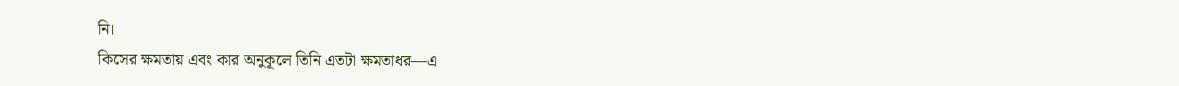নি।
কিসের ক্ষমতায় এবং কার অনুকূলে তিনি এতটা ক্ষমতাধর—এ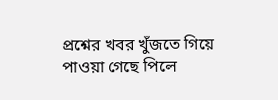প্রশ্নের খবর খুঁজতে গিয়ে পাওয়া গেছে পিলে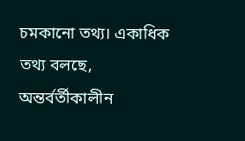চমকানো তথ্য। একাধিক তথ্য বলছে, অন্তর্বর্তীকালীন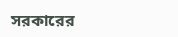সরকারের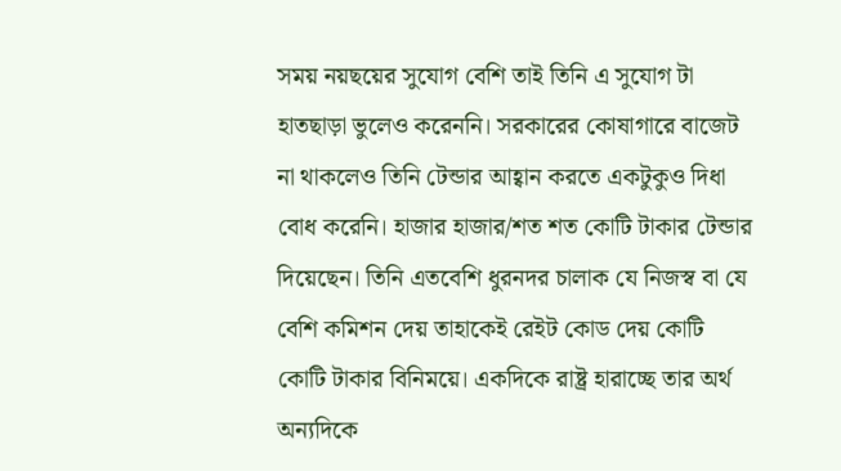সময় নয়ছয়ের সুযোগ বেশি তাই তিনি এ সুযোগ টা হাতছাড়া ভুলেও করেননি। সরকারের কোষাগারে বাজেট না থাকলেও তিনি টেন্ডার আহ্বান করতে একটুকুও দিধা বোধ করেনি। হাজার হাজার/শত শত কোটি টাকার টেন্ডার দিয়েছেন। তিনি এতবেশি ধুরনদর চালাক যে নিজস্ব বা যে বেশি কমিশন দেয় তাহাকেই রেইট কোড দেয় কোটি কোটি টাকার বিনিময়ে। একদিকে রাষ্ট্র হারাচ্ছে তার অর্থ অন্যদিকে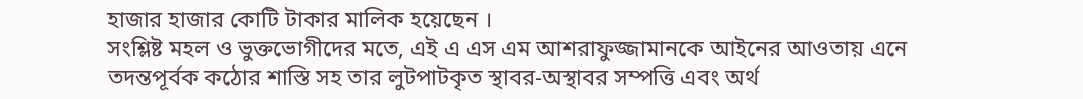হাজার হাজার কোটি টাকার মালিক হয়েছেন ।
সংশ্লিষ্ট মহল ও ভুক্তভোগীদের মতে, এই এ এস এম আশরাফুজ্জামানকে আইনের আওতায় এনে তদন্তপূর্বক কঠোর শাস্তি সহ তার লুটপাটকৃত স্থাবর-অস্থাবর সম্পত্তি এবং অর্থ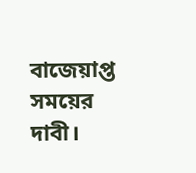বাজেয়াপ্ত সময়ের দাবী।